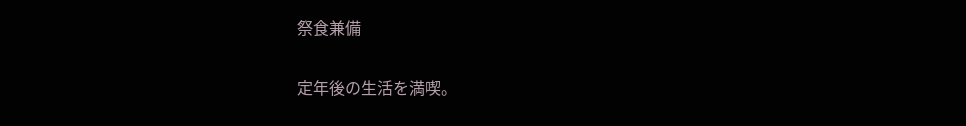祭食兼備

定年後の生活を満喫。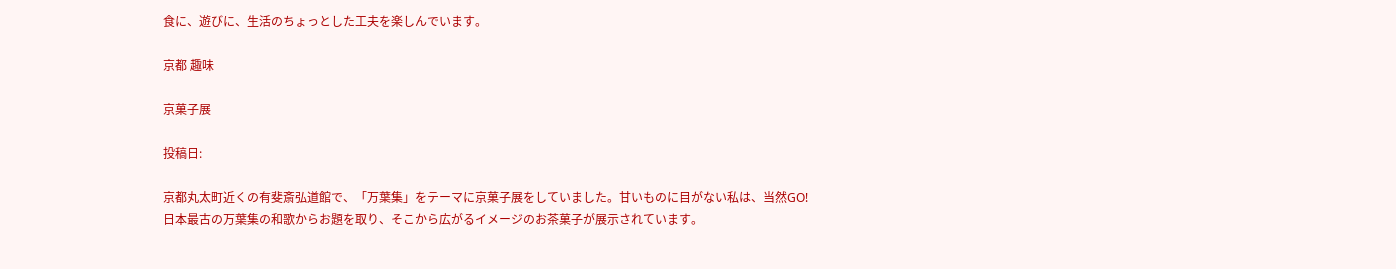食に、遊びに、生活のちょっとした工夫を楽しんでいます。

京都 趣味

京菓子展

投稿日:

京都丸太町近くの有斐斎弘道館で、「万葉集」をテーマに京菓子展をしていました。甘いものに目がない私は、当然GO!
日本最古の万葉集の和歌からお題を取り、そこから広がるイメージのお茶菓子が展示されています。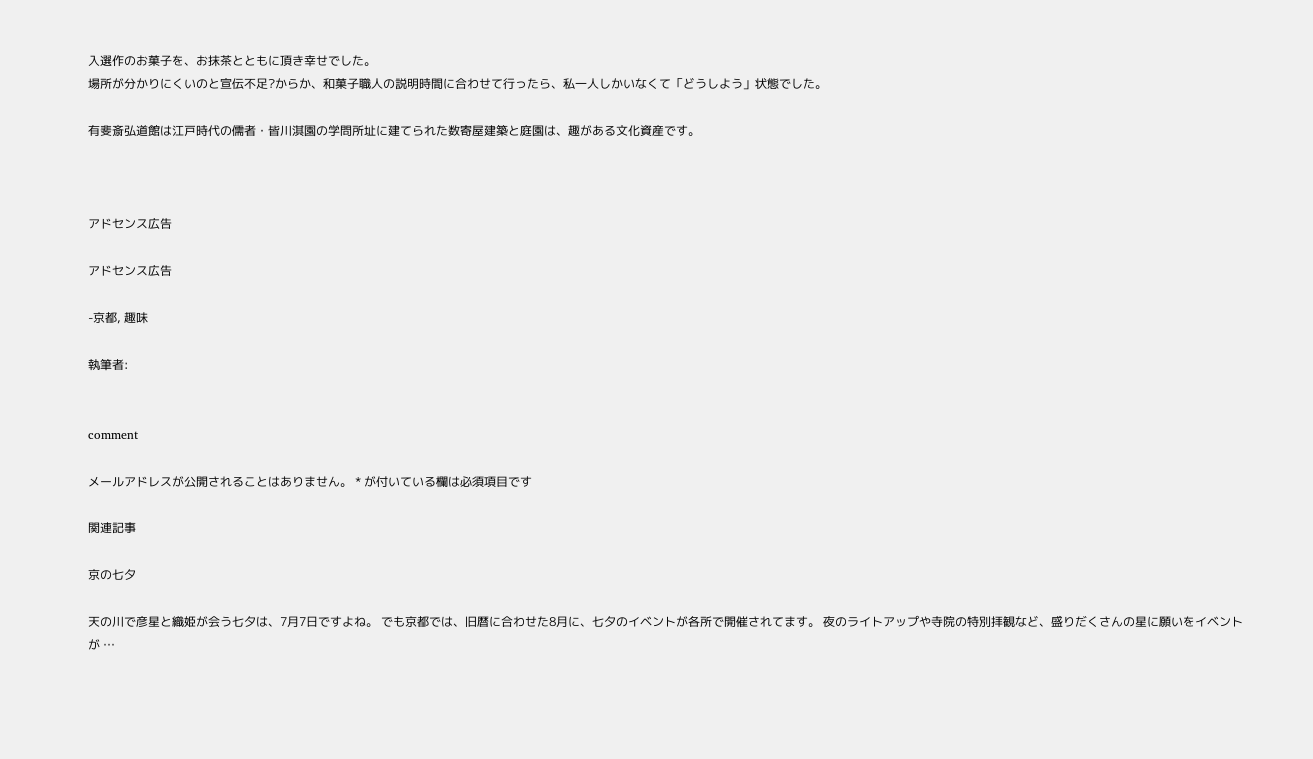入選作のお菓子を、お抹茶とともに頂き幸せでした。
場所が分かりにくいのと宣伝不足?からか、和菓子職人の説明時間に合わせて行ったら、私一人しかいなくて「どうしよう」状態でした。

有斐斎弘道館は江戸時代の儒者・皆川淇園の学問所址に建てられた数寄屋建築と庭園は、趣がある文化資産です。



アドセンス広告

アドセンス広告

-京都, 趣味

執筆者:


comment

メールアドレスが公開されることはありません。 * が付いている欄は必須項目です

関連記事

京の七夕

天の川で彦星と織姫が会う七夕は、7月7日ですよね。 でも京都では、旧暦に合わせた8月に、七夕のイベントが各所で開催されてます。 夜のライトアップや寺院の特別拝観など、盛りだくさんの星に願いをイベントが …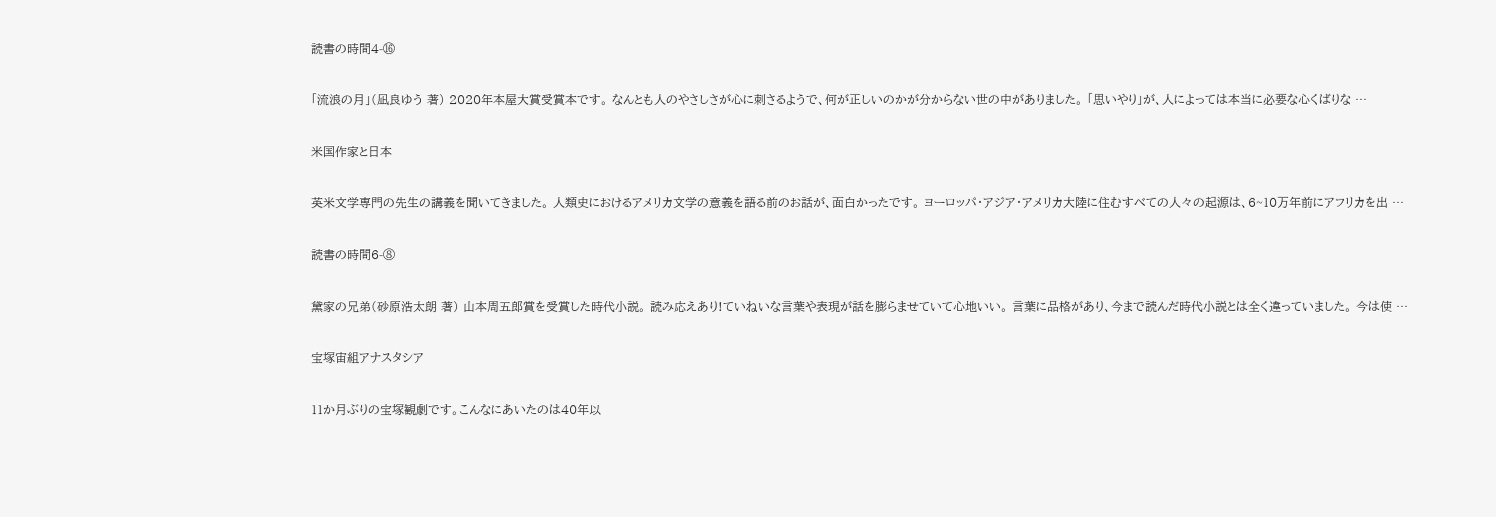読書の時間4-⑯

「流浪の月」(凪良ゆう 著) 2020年本屋大賞受賞本です。 なんとも人のやさしさが心に刺さるようで、何が正しいのかが分からない世の中がありました。 「思いやり」が、人によっては本当に必要な心くばりな …

米国作家と日本

英米文学専門の先生の講義を聞いてきました。 人類史におけるアメリカ文学の意義を語る前のお話が、面白かったです。 ヨーロッパ・アジア・アメリカ大陸に住むすべての人々の起源は、6~10万年前にアフリカを出 …

読書の時間6-⑧

黛家の兄弟(砂原浩太朗 著) 山本周五郎賞を受賞した時代小説。 読み応えあり!ていねいな言葉や表現が話を膨らませていて心地いい。 言葉に品格があり、今まで読んだ時代小説とは全く違っていました。 今は使 …

宝塚宙組アナスタシア

11か月ぶりの宝塚観劇です。こんなにあいたのは40年以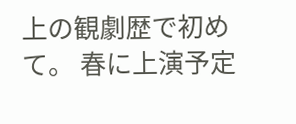上の観劇歴で初めて。 春に上演予定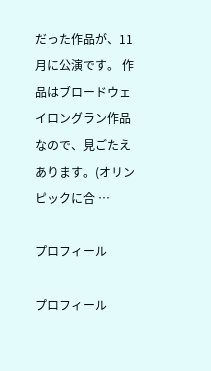だった作品が、11月に公演です。 作品はブロードウェイロングラン作品なので、見ごたえあります。(オリンピックに合 …

プロフィール

プロフィール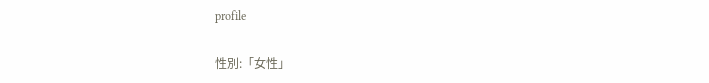profile

性別:「女性」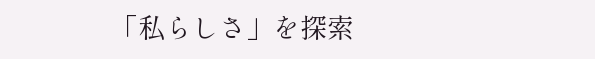「私らしさ」を探索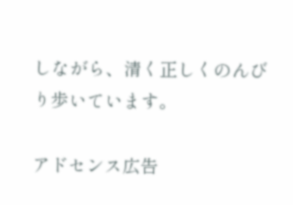しながら、清く正しくのんびり歩いています。

アドセンス広告